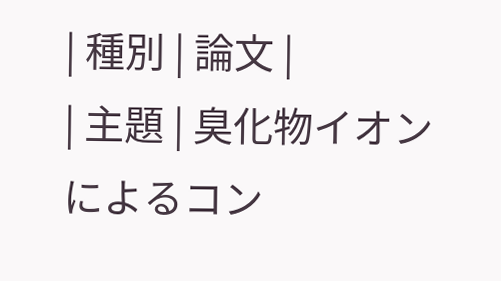| 種別 | 論文 |
| 主題 | 臭化物イオンによるコン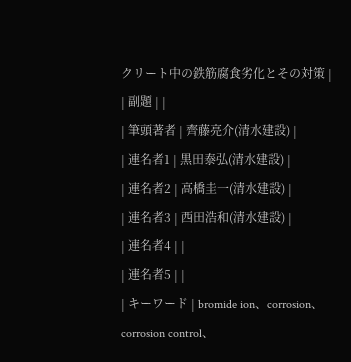クリート中の鉄筋腐食劣化とその対策 |
| 副題 | |
| 筆頭著者 | 齊藤亮介(清水建設) |
| 連名者1 | 黒田泰弘(清水建設) |
| 連名者2 | 高橋圭一(清水建設) |
| 連名者3 | 西田浩和(清水建設) |
| 連名者4 | |
| 連名者5 | |
| キーワード | bromide ion、corrosion、corrosion control、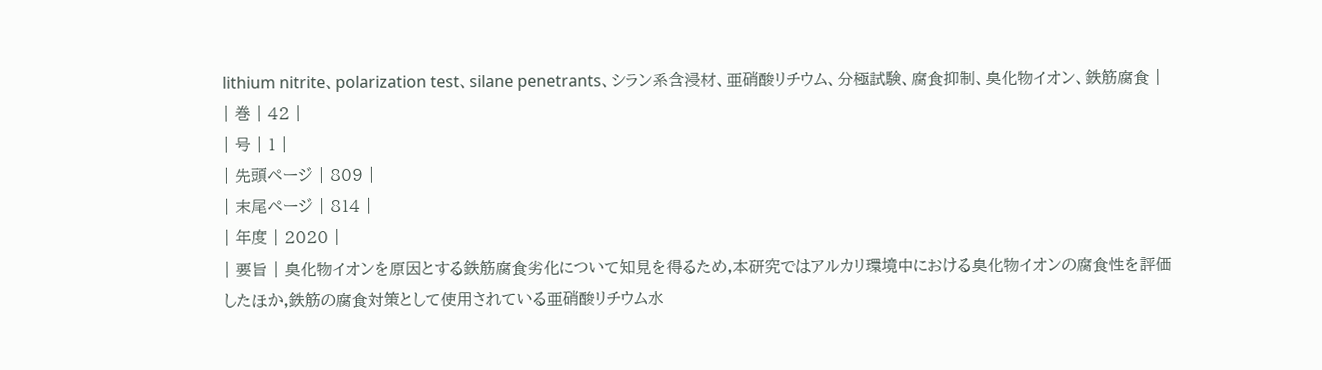lithium nitrite、polarization test、silane penetrants、シラン系含浸材、亜硝酸リチウム、分極試験、腐食抑制、臭化物イオン、鉄筋腐食 |
| 巻 | 42 |
| 号 | 1 |
| 先頭ページ | 809 |
| 末尾ページ | 814 |
| 年度 | 2020 |
| 要旨 | 臭化物イオンを原因とする鉄筋腐食劣化について知見を得るため,本研究ではアルカリ環境中における臭化物イオンの腐食性を評価したほか,鉄筋の腐食対策として使用されている亜硝酸リチウム水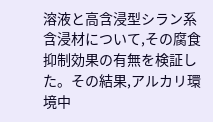溶液と高含浸型シラン系含浸材について,その腐食抑制効果の有無を検証した。その結果,アルカリ環境中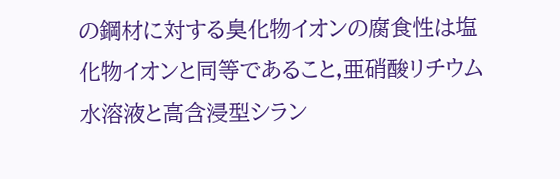の鋼材に対する臭化物イオンの腐食性は塩化物イオンと同等であること,亜硝酸リチウム水溶液と高含浸型シラン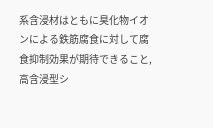系含浸材はともに臭化物イオンによる鉄筋腐食に対して腐食抑制効果が期待できること,高含浸型シ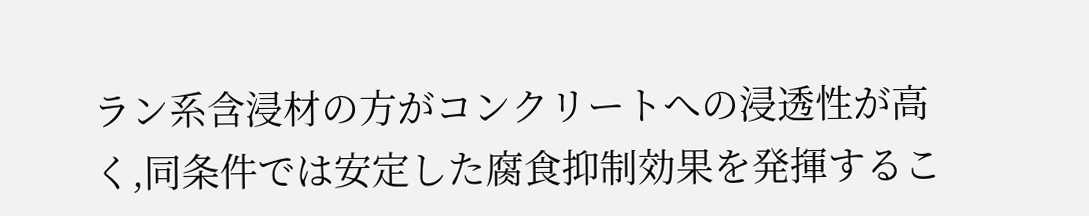ラン系含浸材の方がコンクリートへの浸透性が高く,同条件では安定した腐食抑制効果を発揮するこ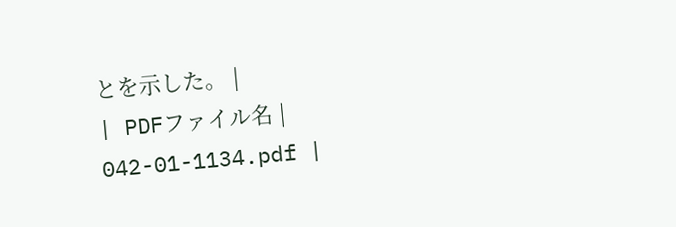とを示した。 |
| PDFファイル名 | 042-01-1134.pdf |